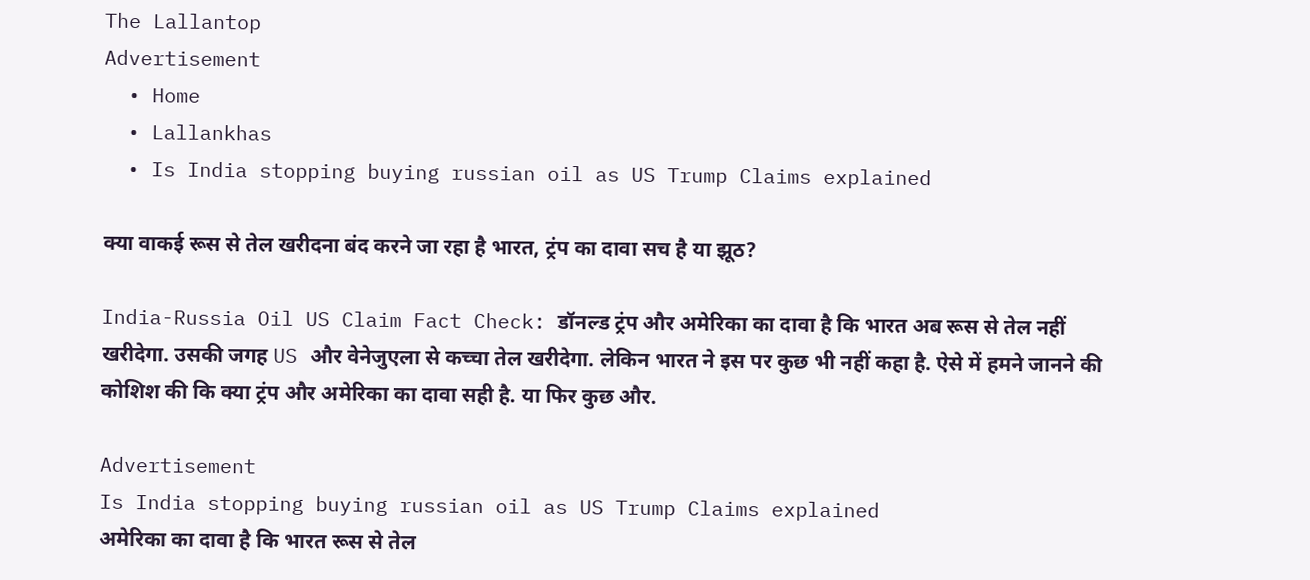The Lallantop
Advertisement
  • Home
  • Lallankhas
  • Is India stopping buying russian oil as US Trump Claims explained

क्या वाकई रूस से तेल खरीदना बंद करने जा रहा है भारत, ट्रंप का दावा सच है या झूठ?

India-Russia Oil US Claim Fact Check: डॉनल्ड ट्रंप और अमेरिका का दावा है कि भारत अब रूस से तेल नहीं खरीदेगा. उसकी जगह US और वेनेजुएला से कच्चा तेल खरीदेगा. लेकिन भारत ने इस पर कुछ भी नहीं कहा है. ऐसे में हमने जानने की कोशिश की कि क्या ट्रंप और अमेरिका का दावा सही है. या फिर कुछ और.

Advertisement
Is India stopping buying russian oil as US Trump Claims explained
अमेरिका का दावा है कि भारत रूस से तेल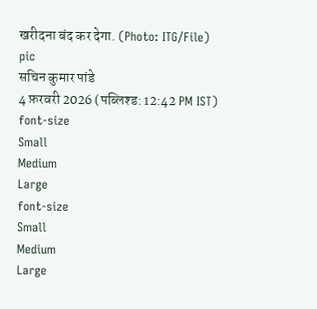खरीदना बंद कर देगा. (Photo: ITG/File)
pic
सचिन कुमार पांडे
4 फ़रवरी 2026 (पब्लिश्ड: 12:42 PM IST)
font-size
Small
Medium
Large
font-size
Small
Medium
Large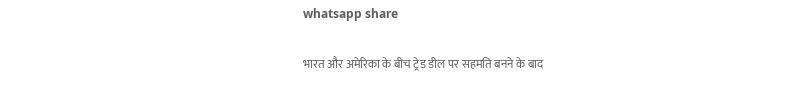whatsapp share

भारत और अमेरिका के बीच ट्रेड डील पर सहमति बनने के बाद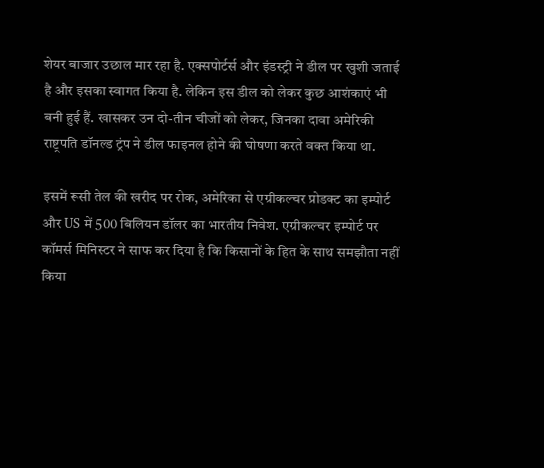शेयर बाजार उछाल मार रहा है. एक्सपोर्टर्स और इंडस्ट्री ने डील पर खुशी जताई है और इसका स्वागत किया है. लेकिन इस डील को लेकर कुछ आशंकाएं भी बनी हुई हैं. खासकर उन दो-तीन चीजों को लेकर, जिनका दावा अमेरिकी राष्ट्रपति डॉनल्ड ट्रंप ने डील फाइनल होने की घोषणा करते वक्त किया था.

इसमें रूसी तेल की खरीद पर रोक, अमेरिका से एग्रीकल्चर प्रोडक्ट का इम्पोर्ट और US में 500 बिलियन डॉलर का भारतीय निवेश. एग्रीकल्चर इम्पोर्ट पर कॉमर्स मिनिस्टर ने साफ कर दिया है कि किसानों के हित के साथ समझौता नहीं किया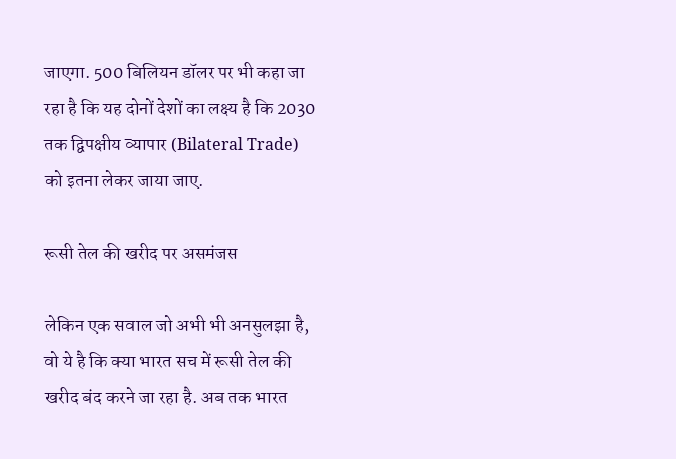जाएगा. 500 बिलियन डॉलर पर भी कहा जा रहा है कि यह दोनों देशों का लक्ष्य है कि 2030 तक द्विपक्षीय व्यापार (Bilateral Trade) को इतना लेकर जाया जाए.

रूसी तेल की खरीद पर असमंजस

लेकिन एक सवाल जो अभी भी अनसुलझा है, वो ये है कि क्या भारत सच में रूसी तेल की खरीद बंद करने जा रहा है. अब तक भारत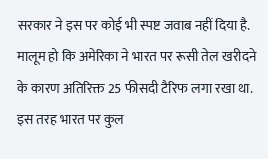सरकार ने इस पर कोई भी स्पष्ट जवाब नहीं दिया है. मालूम हो कि अमेरिका ने भारत पर रूसी तेल खरीदने के कारण अतिरिक्त 25 फीसदी टैरिफ लगा रखा था. इस तरह भारत पर कुल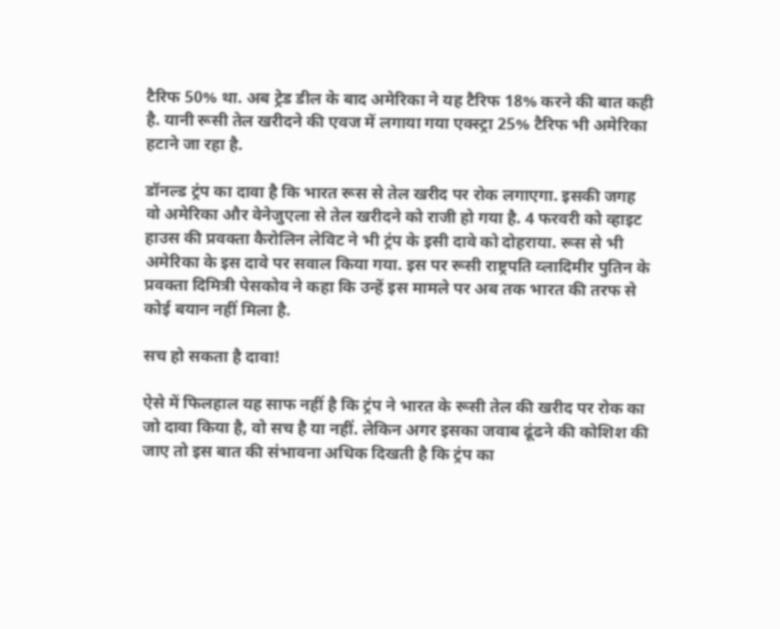टैरिफ 50% था. अब ट्रेड डील के बाद अमेरिका ने यह टैरिफ 18% करने की बात कही है. यानी रूसी तेल खरीदने की एवज में लगाया गया एक्स्ट्रा 25% टैरिफ भी अमेरिका हटाने जा रहा है.

डॉनल्ड ट्रंप का दावा है कि भारत रूस से तेल खरीद पर रोक लगाएगा. इसकी जगह वो अमेरिका और वेनेजुएला से तेल खरीदने को राजी हो गया है. 4 फरवरी को व्हाइट हाउस की प्रवक्ता कैरोलिन लेविट ने भी ट्रंप के इसी दावे को दोहराया. रूस से भी अमेरिका के इस दावे पर सवाल किया गया. इस पर रूसी राष्ट्रपति व्लादिमीर पुतिन के प्रवक्ता दिमित्री पेसकोव ने कहा कि उन्हें इस मामले पर अब तक भारत की तरफ से कोई बयान नहीं मिला है.

सच हो सकता है दावा!

ऐसे में फिलहाल यह साफ नहीं है कि ट्रंप ने भारत के रूसी तेल की खरीद पर रोक का जो दावा किया है, वो सच है या नहीं. लेकिन अगर इसका जवाब ढूंढने की कोशिश की जाए तो इस बात की संभावना अधिक दिखती है कि ट्रंप का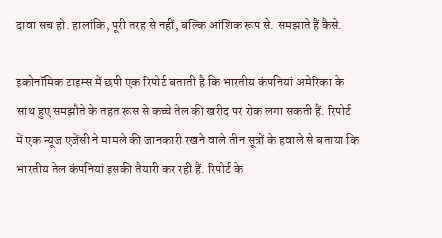दावा सच हो. हालांकि, पूरी तरह से नहीं, बल्कि आंशिक रूप से. समझाते हैं कैसे.

इकोनॉमिक टाइम्स में छपी एक रिपोर्ट बताती है कि भारतीय कंपनियां अमेरिका के साथ हुए समझौते के तहत रूस से कच्चे तेल की खरीद पर रोक लगा सकती हैं. रिपोर्ट में एक न्यूज एजेंसी ने मामले की जानकारी रखने वाले तीन सूत्रों के हवाले से बताया कि भारतीय तेल कंपनियां इसकी तैयारी कर रही हैं. रिपोर्ट के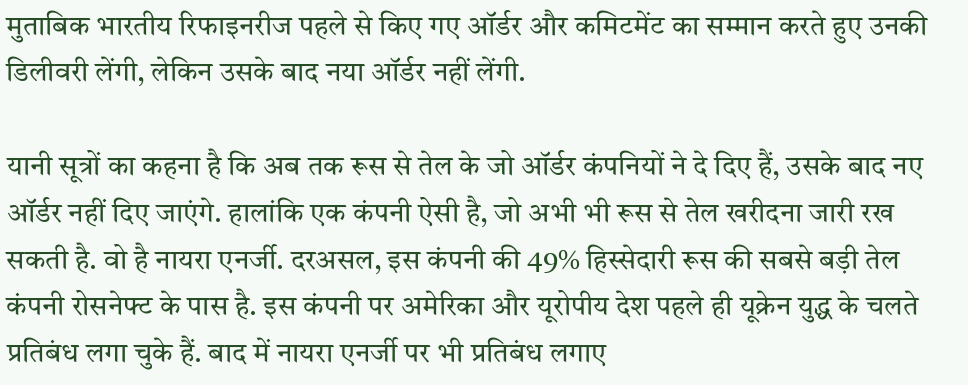मुताबिक भारतीय रिफाइनरीज पहले से किए गए ऑर्डर और कमिटमेंट का सम्मान करते हुए उनकी डिलीवरी लेंगी, लेकिन उसके बाद नया ऑर्डर नहीं लेंगी.

यानी सूत्रों का कहना है कि अब तक रूस से तेल के जो ऑर्डर कंपनियों ने दे दिए हैं, उसके बाद नए ऑर्डर नहीं दिए जाएंगे. हालांकि एक कंपनी ऐसी है, जो अभी भी रूस से तेल खरीदना जारी रख सकती है. वो है नायरा एनर्जी. दरअसल, इस कंपनी की 49% हिस्सेदारी रूस की सबसे बड़ी तेल कंपनी रोसनेफ्ट के पास है. इस कंपनी पर अमेरिका और यूरोपीय देश पहले ही यूक्रेन युद्ध के चलते प्रतिबंध लगा चुके हैं. बाद में नायरा एनर्जी पर भी प्रतिबंध लगाए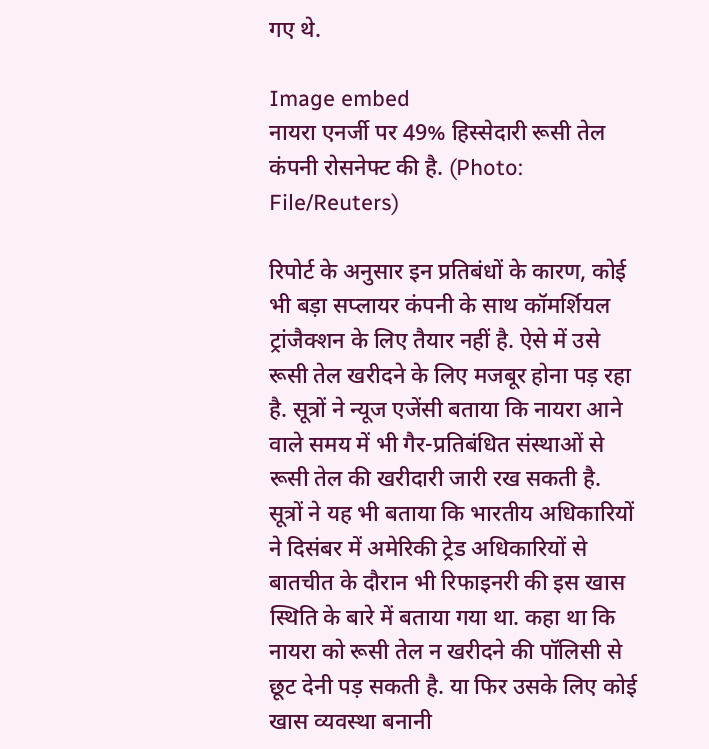गए थे.

Image embed
नायरा एनर्जी पर 49% हिस्सेदारी रूसी तेल कंपनी रोसनेफ्ट की है. (Photo: File/Reuters)

रिपोर्ट के अनुसार इन प्रतिबंधों के कारण, कोई भी बड़ा सप्लायर कंपनी के साथ कॉमर्शियल ट्रांजैक्शन के लिए तैयार नहीं है. ऐसे में उसे रूसी तेल खरीदने के लिए मजबूर होना पड़ रहा है. सूत्रों ने न्यूज एजेंसी बताया कि नायरा आने वाले समय में भी गैर-प्रतिबंधित संस्थाओं से रूसी तेल की खरीदारी जारी रख सकती है. सूत्रों ने यह भी बताया कि भारतीय अधिकारियों ने दिसंबर में अमेरिकी ट्रेड अधिकारियों से बातचीत के दौरान भी रिफाइनरी की इस खास स्थिति के बारे में बताया गया था. कहा था कि नायरा को रूसी तेल न खरीदने की पॉलिसी से छूट देनी पड़ सकती है. या फिर उसके लिए कोई खास व्यवस्था बनानी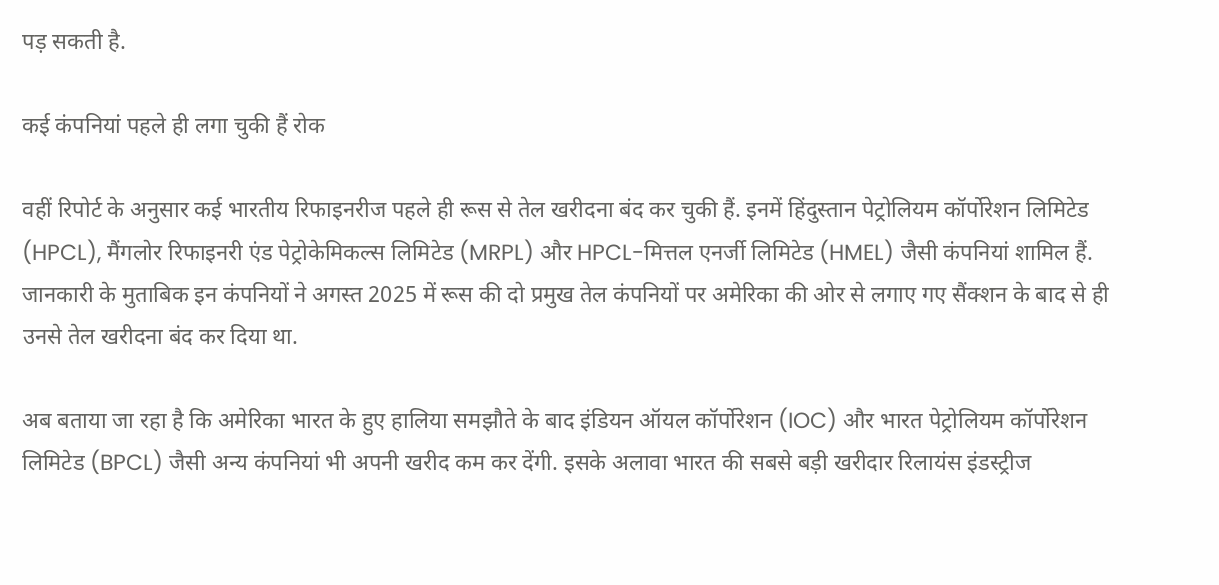पड़ सकती है.

कई कंपनियां पहले ही लगा चुकी हैं रोक

वहीं रिपोर्ट के अनुसार कई भारतीय रिफाइनरीज पहले ही रूस से तेल खरीदना बंद कर चुकी हैं. इनमें हिंदुस्तान पेट्रोलियम कॉर्पोरेशन लिमिटेड (HPCL), मैंगलोर रिफाइनरी एंड पेट्रोकेमिकल्स लिमिटेड (MRPL) और HPCL-मित्तल एनर्जी लिमिटेड (HMEL) जैसी कंपनियां शामिल हैं. जानकारी के मुताबिक इन कंपनियों ने अगस्त 2025 में रूस की दो प्रमुख तेल कंपनियों पर अमेरिका की ओर से लगाए गए सैंक्शन के बाद से ही उनसे तेल खरीदना बंद कर दिया था.

अब बताया जा रहा है कि अमेरिका भारत के हुए हालिया समझौते के बाद इंडियन ऑयल कॉर्पोरेशन (IOC) और भारत पेट्रोलियम कॉर्पोरेशन लिमिटेड (BPCL) जैसी अन्य कंपनियां भी अपनी खरीद कम कर देंगी. इसके अलावा भारत की सबसे बड़ी खरीदार रिलायंस इंडस्ट्रीज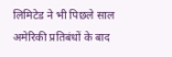लिमिटेड ने भी पिछले साल अमेरिकी प्रतिबंधों के बाद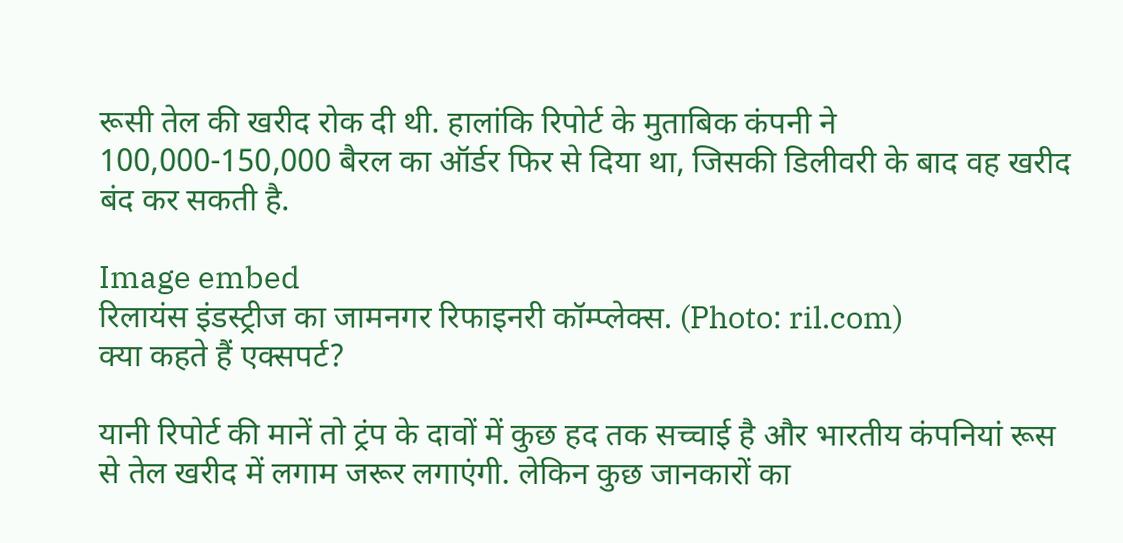रूसी तेल की खरीद रोक दी थी. हालांकि रिपोर्ट के मुताबिक कंपनी ने 100,000-150,000 बैरल का ऑर्डर फिर से दिया था, जिसकी डिलीवरी के बाद वह खरीद बंद कर सकती है.

Image embed
रिलायंस इंडस्ट्रीज का जामनगर रिफाइनरी कॉम्प्लेक्स. (Photo: ril.com)
क्या कहते हैं एक्सपर्ट?

यानी रिपोर्ट की मानें तो ट्रंप के दावों में कुछ हद तक सच्चाई है और भारतीय कंपनियां रूस से तेल खरीद में लगाम जरूर लगाएंगी. लेकिन कुछ जानकारों का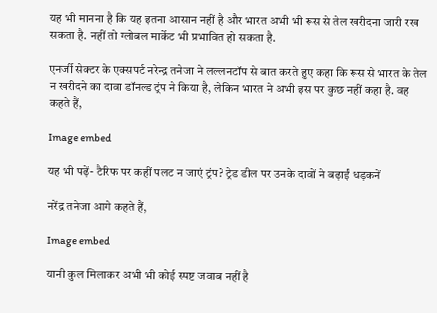यह भी मानना है कि यह इतना आसान नहीं है और भारत अभी भी रूस से तेल खरीदना जारी रख सकता है. नहीं तो ग्लोबल मार्केट भी प्रभावित हो सकता है.

एनर्जी सेक्टर के एक्सपर्ट नरेन्द्र तनेजा ने लल्लनटॉप से बात करते हुए कहा कि रूस से भारत के तेल न खरीदने का दावा डॉनल्ड ट्रंप ने किया है, लेकिन भारत ने अभी इस पर कुछ नहीं कहा है. वह कहते हैं,

Image embed

यह भी पढ़ें- टैरिफ पर कहीं पलट न जाएं ट्रंप? ट्रेड डील पर उनके दावों ने बढ़ाईं धड़कनें

नरेंद्र तनेजा आगे कहते हैं,

Image embed

यानी कुल मिलाकर अभी भी कोई स्पष्ट जवाब नहीं है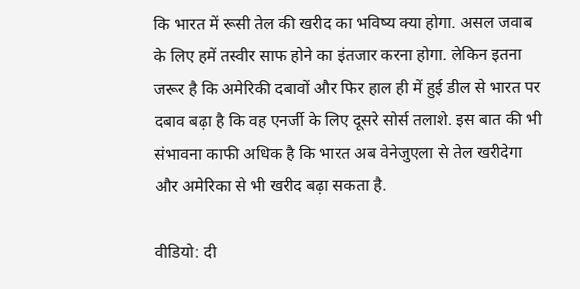कि भारत में रूसी तेल की खरीद का भविष्य क्या होगा. असल जवाब के लिए हमें तस्वीर साफ होने का इंतजार करना होगा. लेकिन इतना जरूर है कि अमेरिकी दबावों और फिर हाल ही में हुई डील से भारत पर दबाव बढ़ा है कि वह एनर्जी के लिए दूसरे सोर्स तलाशे. इस बात की भी संभावना काफी अधिक है कि भारत अब वेनेजुएला से तेल खरीदेगा और अमेरिका से भी खरीद बढ़ा सकता है.

वीडियो: दी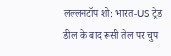लल्लनटॉप शो: भारत-US ट्रेड डील के बाद रूसी तेल पर चुप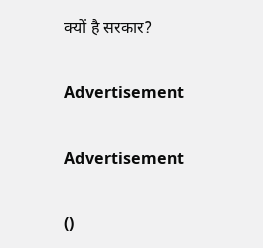क्यों है सरकार?

Advertisement

Advertisement

()